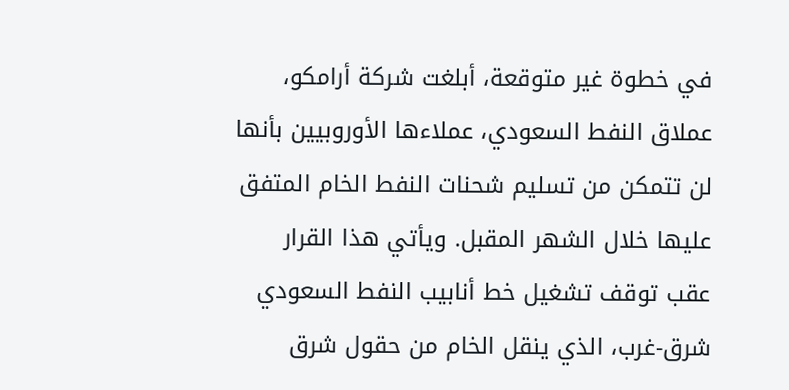في خطوة غير متوقعة، أبلغت شركة أرامكو، عملاق النفط السعودي، عملاءها الأوروبيين بأنها لن تتمكن من تسليم شحنات النفط الخام المتفق عليها خلال الشهر المقبل. ويأتي هذا القرار عقب توقف تشغيل خط أنابيب النفط السعودي شرق-غرب، الذي ينقل الخام من حقول شرق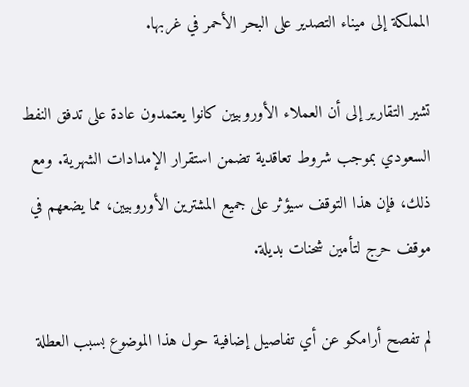المملكة إلى ميناء التصدير على البحر الأحمر في غربها.

تشير التقارير إلى أن العملاء الأوروبيين كانوا يعتمدون عادة على تدفق النفط السعودي بموجب شروط تعاقدية تضمن استقرار الإمدادات الشهرية. ومع ذلك، فإن هذا التوقف سيؤثر على جميع المشترين الأوروبيين، مما يضعهم في موقف حرج لتأمين شحنات بديلة.

لم تفصح أرامكو عن أي تفاصيل إضافية حول هذا الموضوع بسبب العطلة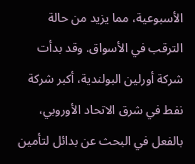الأسبوعية، مما يزيد من حالة الترقب في الأسواق. وقد بدأت شركة أورلين البولندية، أكبر شركة نفط في شرق الاتحاد الأوروبي، بالفعل في البحث عن بدائل لتأمين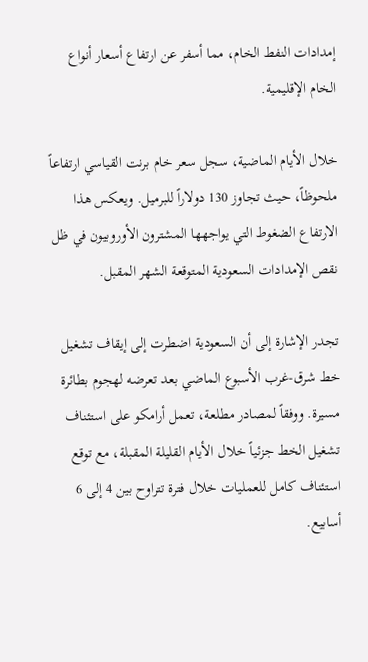إمدادات النفط الخام، مما أسفر عن ارتفاع أسعار أنواع الخام الإقليمية.

خلال الأيام الماضية، سجل سعر خام برنت القياسي ارتفاعاً ملحوظاً، حيث تجاوز 130 دولاراً للبرميل. ويعكس هذا الارتفاع الضغوط التي يواجهها المشترون الأوروبيون في ظل نقص الإمدادات السعودية المتوقعة الشهر المقبل.

تجدر الإشارة إلى أن السعودية اضطرت إلى إيقاف تشغيل خط شرق-غرب الأسبوع الماضي بعد تعرضه لهجوم بطائرة مسيرة. ووفقاً لمصادر مطلعة، تعمل أرامكو على استئناف تشغيل الخط جزئياً خلال الأيام القليلة المقبلة، مع توقع استئناف كامل للعمليات خلال فترة تتراوح بين 4 إلى 6 أسابيع.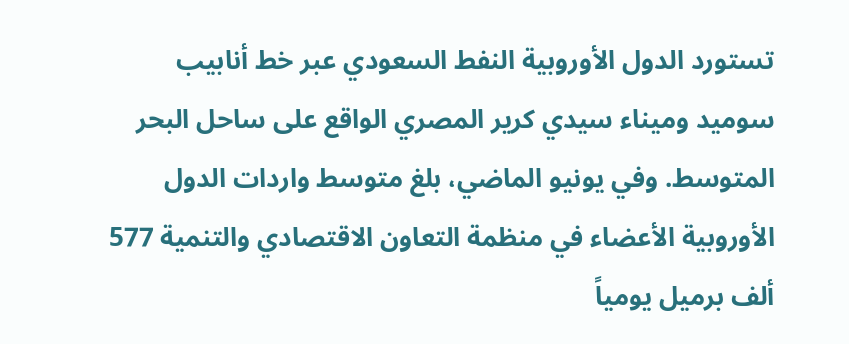تستورد الدول الأوروبية النفط السعودي عبر خط أنابيب سوميد وميناء سيدي كرير المصري الواقع على ساحل البحر المتوسط. وفي يونيو الماضي، بلغ متوسط واردات الدول الأوروبية الأعضاء في منظمة التعاون الاقتصادي والتنمية 577 ألف برميل يومياً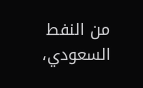من النفط السعودي،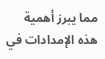مما يبرز أهمية هذه الإمدادات في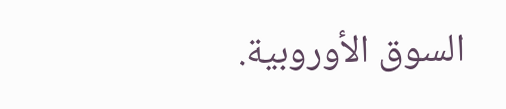السوق الأوروبية.